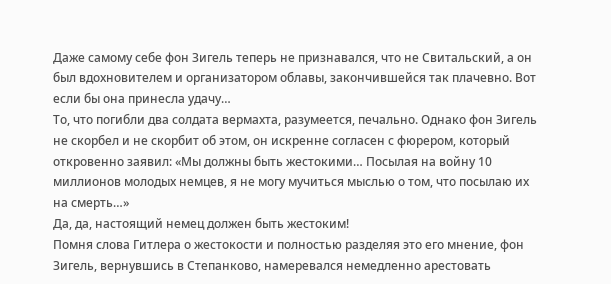Даже самому себе фон Зигель теперь не признавался, что не Свитальский, а он был вдохновителем и организатором облавы, закончившейся так плачевно. Вот если бы она принесла удачу…
То, что погибли два солдата вермахта, разумеется, печально. Однако фон Зигель не скорбел и не скорбит об этом, он искренне согласен с фюрером, который откровенно заявил: «Мы должны быть жестокими… Посылая на войну 10 миллионов молодых немцев, я не могу мучиться мыслью о том, что посылаю их на смерть…»
Да, да, настоящий немец должен быть жестоким!
Помня слова Гитлера о жестокости и полностью разделяя это его мнение, фон Зигель, вернувшись в Степанково, намеревался немедленно арестовать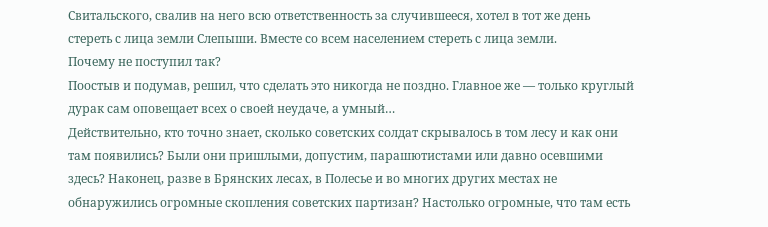Свитальского, свалив на него всю ответственность за случившееся, хотел в тот же день стереть с лица земли Слепыши. Вместе со всем населением стереть с лица земли.
Почему не поступил так?
Поостыв и подумав, решил, что сделать это никогда не поздно. Главное же — только круглый дурак сам оповещает всех о своей неудаче, а умный…
Действительно, кто точно знает, сколько советских солдат скрывалось в том лесу и как они там появились? Были они пришлыми, допустим, парашютистами или давно осевшими здесь? Наконец, разве в Брянских лесах, в Полесье и во многих других местах не обнаружились огромные скопления советских партизан? Настолько огромные, что там есть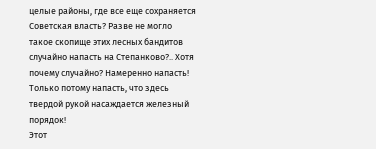целые районы, где все еще сохраняется Советская власть? Разве не могло такое скопище этих лесных бандитов случайно напасть на Степанково?.. Хотя почему случайно? Намеренно напасть! Только потому напасть, что здесь твердой рукой насаждается железный порядок!
Этот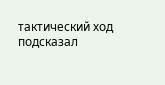тактический ход подсказал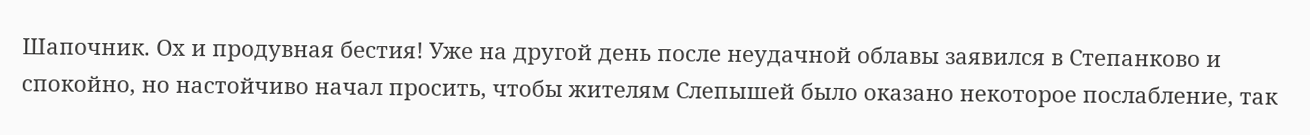Шапочник. Ох и продувная бестия! Уже на другой день после неудачной облавы заявился в Степанково и спокойно, но настойчиво начал просить, чтобы жителям Слепышей было оказано некоторое послабление, так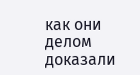как они делом доказали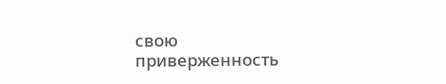свою приверженность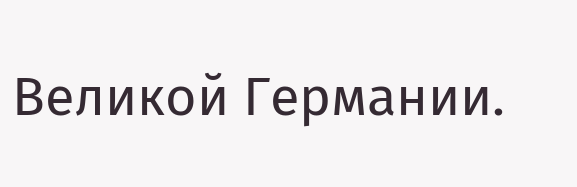Великой Германии.